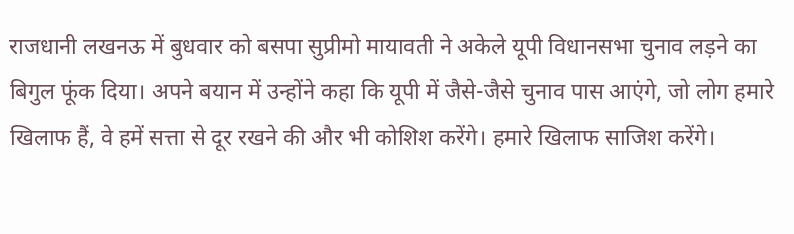राजधानी लखनऊ में बुधवार को बसपा सुप्रीमो मायावती ने अकेले यूपी विधानसभा चुनाव लड़ने का बिगुल फूंक दिया। अपने बयान में उन्होंने कहा कि यूपी में जैसे-जैसे चुनाव पास आएंगे, जो लोग हमारे खिलाफ हैं, वे हमें सत्ता से दूर रखने की और भी कोशिश करेंगे। हमारे खिलाफ साजिश करेंगे।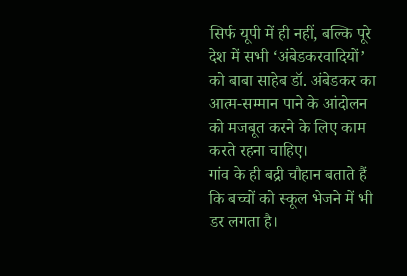सिर्फ यूपी में ही नहीं, बल्कि पूरे देश में सभी ‘अंबेडकरवादियों’ को बाबा साहेब डॉ. अंबेडकर का आत्म-सम्मान पाने के आंदोलन को मजबूत करने के लिए काम करते रहना चाहिए।
गांव के ही बद्री चौहान बताते हैं कि बच्चों को स्कूल भेजने में भी डर लगता है।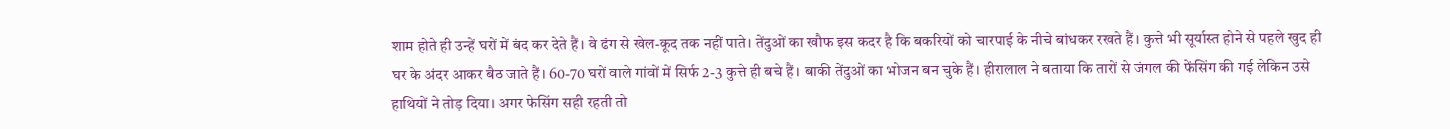शाम होते ही उन्हें घरों में बंद कर देते हैं। वे ढंग से खेल-कूद तक नहीं पाते। तेंदुओं का खौफ इस कदर है कि बकरियों को चारपाई के नीचे बांधकर रखते हैं। कुत्ते भी सूर्यास्त होने से पहले खुद ही घर के अंदर आकर बैठ जाते हैं। 60-70 घरों वाले गांवों में सिर्फ 2-3 कुत्ते ही बचे हैं। बाकी तेंदुओं का भोजन बन चुके हैं। हीरालाल ने बताया कि तारों से जंगल की फेंसिंग की गई लेकिन उसे हाथियों ने तोड़ दिया। अगर फेसिंग सही रहती तो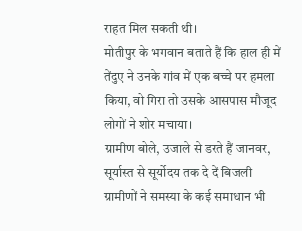राहत मिल सकती थी।
मोतीपुर के भगवान बताते हैं कि हाल ही में तेंदुए ने उनके गांव में एक बच्चे पर हमला किया, वो गिरा तो उसके आसपास मौजूद लोगों ने शोर मचाया।
ग्रामीण बोले, उजाले से डरते हैं जानवर, सूर्यास्त से सूर्योदय तक दे दें बिजली
ग्रामीणों ने समस्या के कई समाधान भी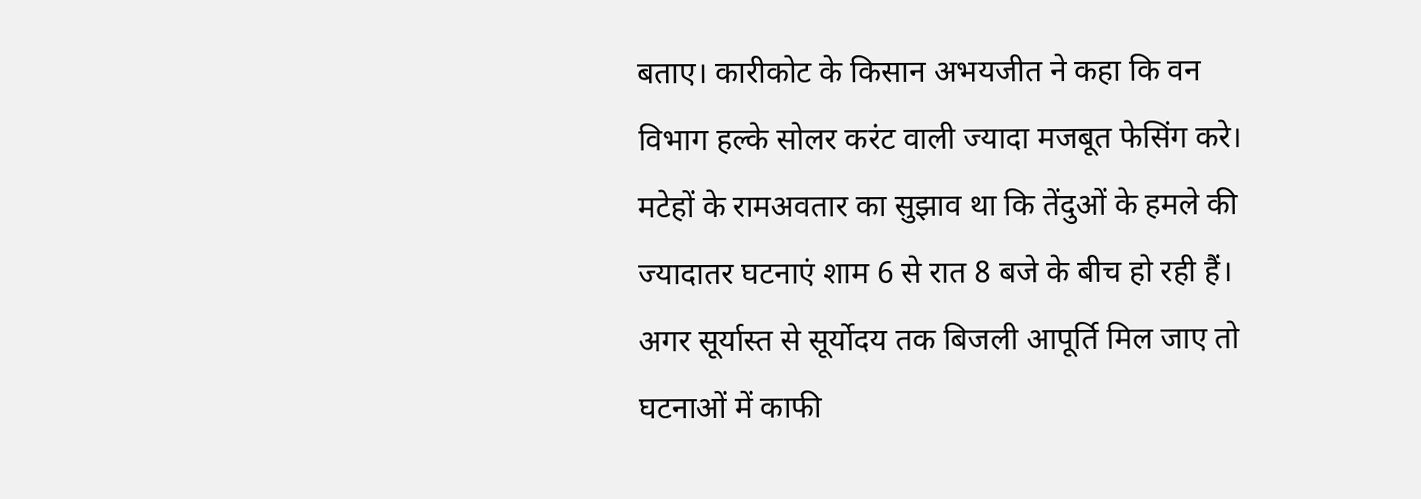बताए। कारीकोट के किसान अभयजीत ने कहा कि वन विभाग हल्के सोलर करंट वाली ज्यादा मजबूत फेसिंग करे। मटेहों के रामअवतार का सुझाव था कि तेंदुओं के हमले की ज्यादातर घटनाएं शाम 6 से रात 8 बजे के बीच हो रही हैं। अगर सूर्यास्त से सूर्योदय तक बिजली आपूर्ति मिल जाए तो घटनाओं में काफी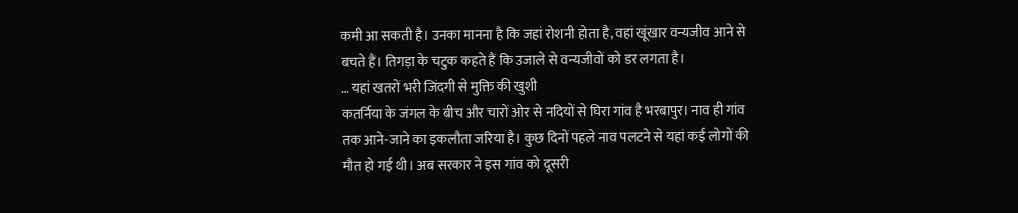कमी आ सकती है। उनका मानना है कि जहां रोशनी होता है, वहां खूंखार वन्यजीव आने से बचते हैं। तिगड़ा के चटुक कहते हैं कि उजाले से वन्यजीवों को डर लगता है।
… यहां खतरों भरी जिंदगी से मुक्ति की खुशी
कतर्निया के जंगल के बीच और चारों ओर से नदियों से घिरा गांव है भरबापुर। नाव ही गांव तक आने-जाने का इकलौता जरिया है। कुछ दिनों पहले नाव पलटने से यहां कई लोगों की मौत हो गई थी। अब सरकार ने इस गांव को दूसरी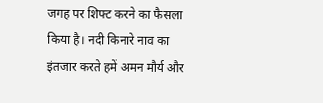जगह पर शिफ्ट करने का फैसला किया है। नदी किनारे नाव का इंतजार करते हमें अमन मौर्य और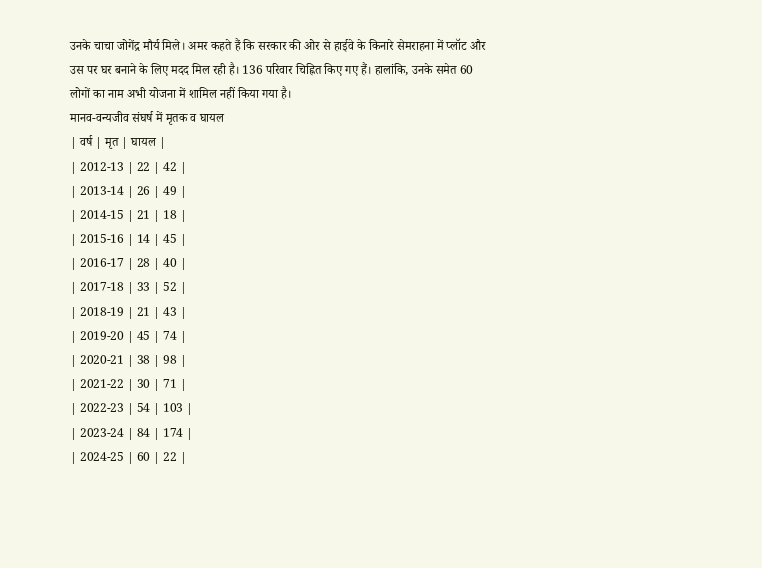उनके चाचा जोगेंद्र मौर्य मिले। अमर कहते हैं कि सरकार की ओर से हाईवे के किनारे सेमराहना में प्लॉट और उस पर घर बनाने के लिए मदद मिल रही है। 136 परिवार चिह्नित किए गए हैं। हालांकि, उनके समेत 60 लोगों का नाम अभी योजना में शामिल नहीं किया गया है।
मानव-वन्यजीव संघर्ष में मृतक व घायल
| वर्ष | मृत | घायल |
| 2012-13 | 22 | 42 |
| 2013-14 | 26 | 49 |
| 2014-15 | 21 | 18 |
| 2015-16 | 14 | 45 |
| 2016-17 | 28 | 40 |
| 2017-18 | 33 | 52 |
| 2018-19 | 21 | 43 |
| 2019-20 | 45 | 74 |
| 2020-21 | 38 | 98 |
| 2021-22 | 30 | 71 |
| 2022-23 | 54 | 103 |
| 2023-24 | 84 | 174 |
| 2024-25 | 60 | 22 |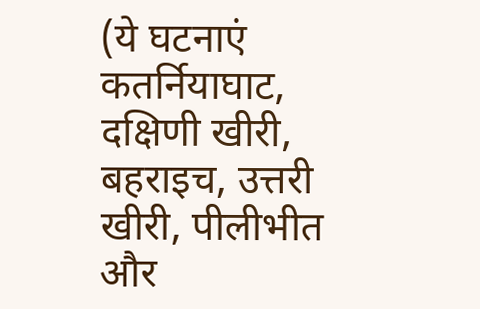(ये घटनाएं कतर्नियाघाट, दक्षिणी खीरी, बहराइच, उत्तरी खीरी, पीलीभीत और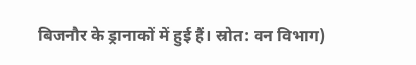बिजनौर के ड्रानाकों में हुई हैं। स्रोत: वन विभाग)